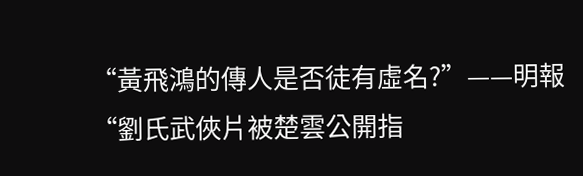“黃飛鴻的傳人是否徒有虛名?”——明報
“劉氏武俠片被楚雲公開指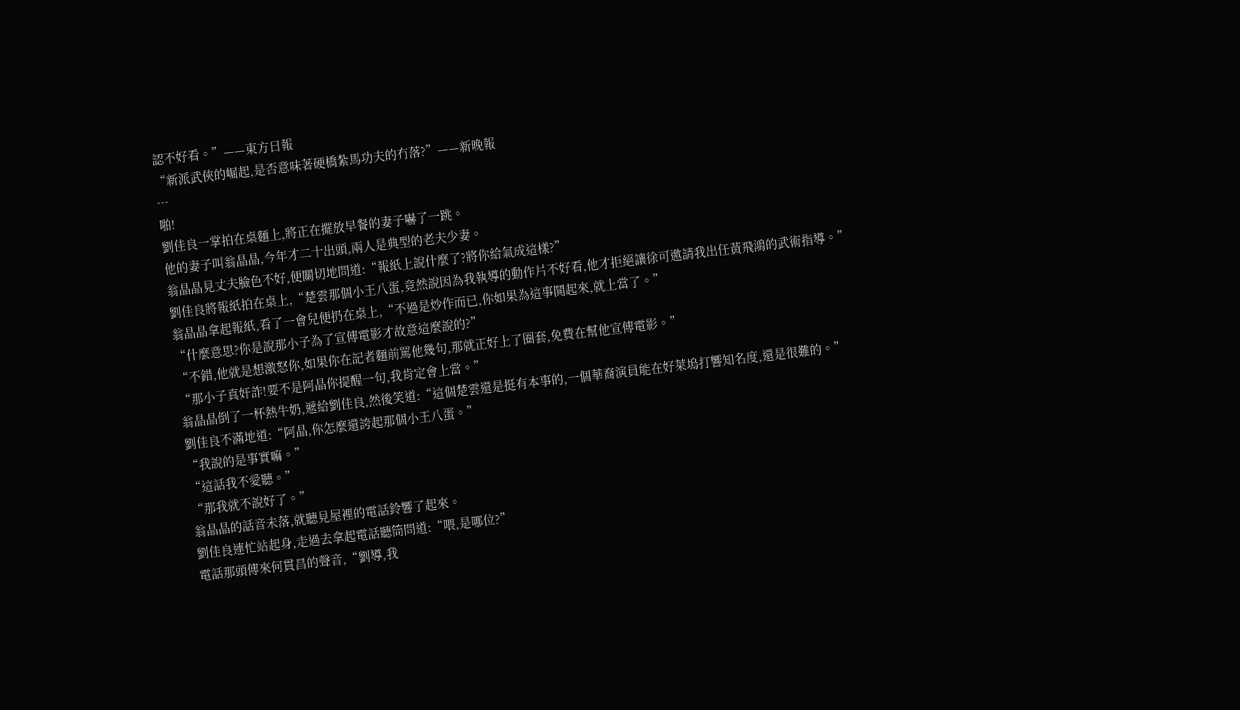認不好看。”——東方日報
“新派武俠的崛起,是否意味著硬橋紮馬功夫的冇落?”——新晚報
…
啪!
劉佳良一掌拍在桌麵上,將正在擺放早餐的妻子嚇了一跳。
他的妻子叫翁晶晶,今年才二十出頭,兩人是典型的老夫少妻。
翁晶晶見丈夫臉色不好,便關切地問道:“報紙上說什麼了?將你給氣成這樣?”
劉佳良將報紙拍在桌上,“楚雲那個小王八蛋,竟然說因為我執導的動作片不好看,他才拒絕讓徐可邀請我出任黃飛鴻的武術指導。”
翁晶晶拿起報紙,看了一會兒便扔在桌上,“不過是炒作而已,你如果為這事鬨起來,就上當了。”
“什麼意思?你是說那小子為了宣傳電影才故意這麼說的?”
“不錯,他就是想激怒你,如果你在記者麵前罵他幾句,那就正好上了圈套,免費在幫他宣傳電影。”
“那小子真奸詐!要不是阿晶你提醒一句,我肯定會上當。”
翁晶晶倒了一杯熱牛奶,遞給劉佳良,然後笑道:“這個楚雲還是挺有本事的,一個華裔演員能在好萊塢打響知名度,還是很難的。”
劉佳良不滿地道:“阿晶,你怎麼還誇起那個小王八蛋。”
“我說的是事實嘛。”
“這話我不愛聽。”
“那我就不說好了。”
翁晶晶的話音未落,就聽見屋裡的電話鈴響了起來。
劉佳良連忙站起身,走過去拿起電話聽筒問道:“喂,是哪位?”
電話那頭傳來何貫昌的聲音,“劉導,我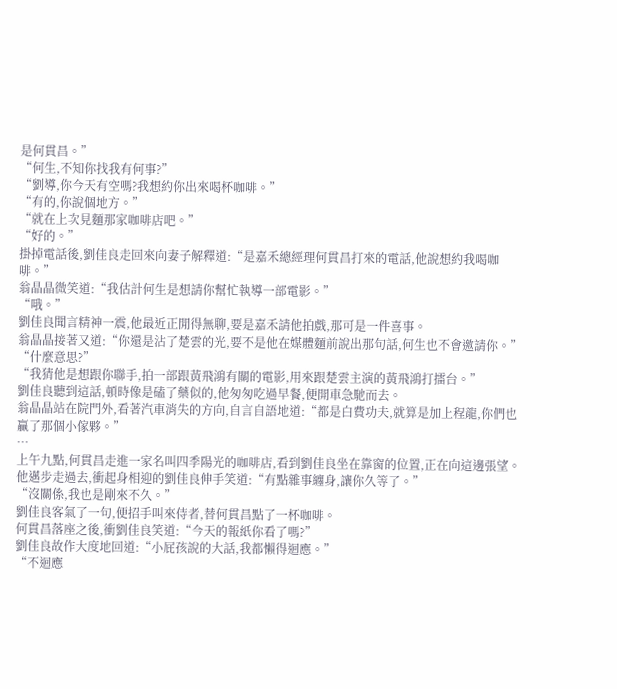是何貫昌。”
“何生,不知你找我有何事?”
“劉導,你今天有空嗎?我想約你出來喝杯咖啡。”
“有的,你說個地方。”
“就在上次見麵那家咖啡店吧。”
“好的。”
掛掉電話後,劉佳良走回來向妻子解釋道:“是嘉禾總經理何貫昌打來的電話,他說想約我喝咖啡。”
翁晶晶微笑道:“我估計何生是想請你幫忙執導一部電影。”
“哦。”
劉佳良聞言精神一震,他最近正閒得無聊,要是嘉禾請他拍戲,那可是一件喜事。
翁晶晶接著又道:“你還是沾了楚雲的光,要不是他在媒體麵前說出那句話,何生也不會邀請你。”
“什麼意思?”
“我猜他是想跟你聯手,拍一部跟黃飛鴻有關的電影,用來跟楚雲主演的黃飛鴻打擂台。”
劉佳良聽到這話,頓時像是磕了藥似的,他匆匆吃過早餐,便開車急馳而去。
翁晶晶站在院門外,看著汽車消失的方向,自言自語地道:“都是白費功夫,就算是加上程龍,你們也贏了那個小傢夥。”
…
上午九點,何貫昌走進一家名叫四季陽光的咖啡店,看到劉佳良坐在靠窗的位置,正在向這邊張望。
他邁步走過去,衝起身相迎的劉佳良伸手笑道:“有點雜事纏身,讓你久等了。”
“沒關係,我也是剛來不久。”
劉佳良客氣了一句,便招手叫來侍者,替何貫昌點了一杯咖啡。
何貫昌落座之後,衝劉佳良笑道:“今天的報紙你看了嗎?”
劉佳良故作大度地回道:“小屁孩說的大話,我都懶得迴應。”
“不迴應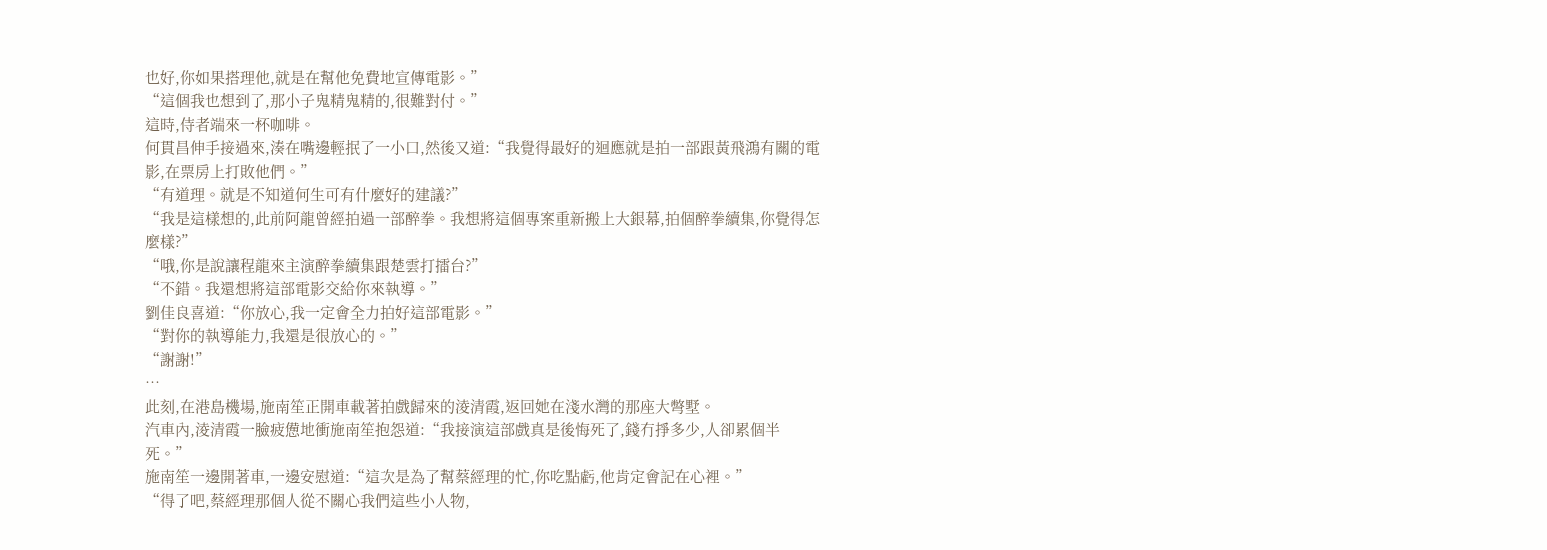也好,你如果搭理他,就是在幫他免費地宣傳電影。”
“這個我也想到了,那小子鬼精鬼精的,很難對付。”
這時,侍者端來一杯咖啡。
何貫昌伸手接過來,湊在嘴邊輕抿了一小口,然後又道:“我覺得最好的迴應就是拍一部跟黃飛鴻有關的電影,在票房上打敗他們。”
“有道理。就是不知道何生可有什麼好的建議?”
“我是這樣想的,此前阿龍曾經拍過一部醉拳。我想將這個專案重新搬上大銀幕,拍個醉拳續集,你覺得怎麼樣?”
“哦,你是說讓程龍來主演醉拳續集跟楚雲打擂台?”
“不錯。我還想將這部電影交給你來執導。”
劉佳良喜道:“你放心,我一定會全力拍好這部電影。”
“對你的執導能力,我還是很放心的。”
“謝謝!”
…
此刻,在港島機場,施南笙正開車載著拍戲歸來的淩清霞,返回她在淺水灣的那座大彆墅。
汽車內,淩清霞一臉疲憊地衝施南笙抱怨道:“我接演這部戲真是後悔死了,錢冇掙多少,人卻累個半死。”
施南笙一邊開著車,一邊安慰道:“這次是為了幫蔡經理的忙,你吃點虧,他肯定會記在心裡。”
“得了吧,蔡經理那個人從不關心我們這些小人物,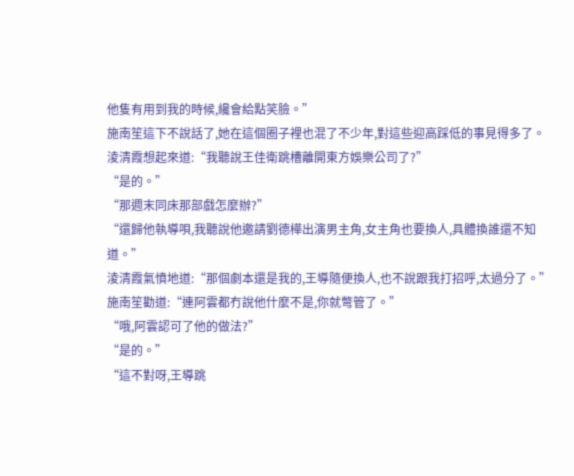他隻有用到我的時候,纔會給點笑臉。”
施南笙這下不說話了,她在這個圈子裡也混了不少年,對這些迎高踩低的事見得多了。
淩清霞想起來道:“我聽說王佳衛跳槽離開東方娛樂公司了?”
“是的。”
“那週末同床那部戲怎麼辦?”
“還歸他執導唄,我聽說他邀請劉德樺出演男主角,女主角也要換人,具體換誰還不知道。”
淩清霞氣憤地道:“那個劇本還是我的,王導隨便換人,也不說跟我打招呼,太過分了。”
施南笙勸道:“連阿雲都冇說他什麼不是,你就彆管了。”
“哦,阿雲認可了他的做法?”
“是的。”
“這不對呀,王導跳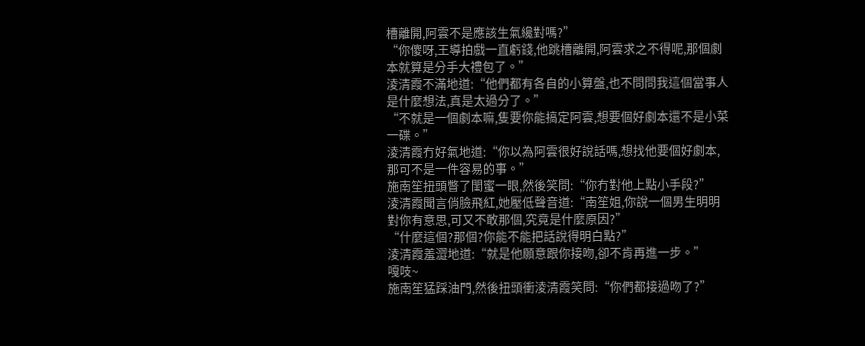槽離開,阿雲不是應該生氣纔對嗎?”
“你傻呀,王導拍戲一直虧錢,他跳槽離開,阿雲求之不得呢,那個劇本就算是分手大禮包了。”
淩清霞不滿地道:“他們都有各自的小算盤,也不問問我這個當事人是什麼想法,真是太過分了。”
“不就是一個劇本嘛,隻要你能搞定阿雲,想要個好劇本還不是小菜一碟。”
淩清霞冇好氣地道:“你以為阿雲很好說話嗎,想找他要個好劇本,那可不是一件容易的事。”
施南笙扭頭瞥了閨蜜一眼,然後笑問:“你冇對他上點小手段?”
淩清霞聞言俏臉飛紅,她壓低聲音道:“南笙姐,你說一個男生明明對你有意思,可又不敢那個,究竟是什麼原因?”
“什麼這個?那個?你能不能把話說得明白點?”
淩清霞羞澀地道:“就是他願意跟你接吻,卻不肯再進一步。”
嘎吱~
施南笙猛踩油門,然後扭頭衝淩清霞笑問:“你們都接過吻了?”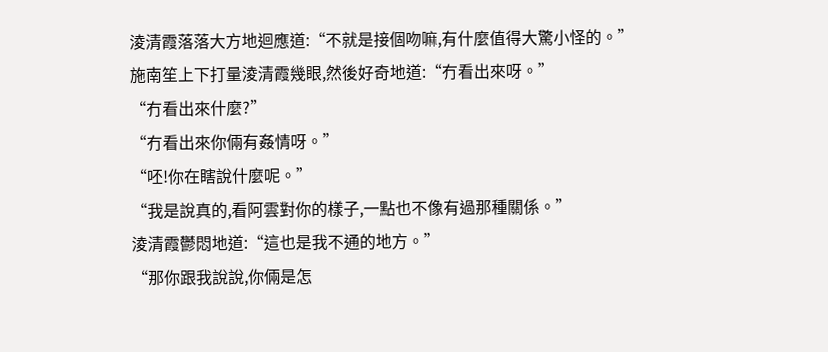淩清霞落落大方地迴應道:“不就是接個吻嘛,有什麼值得大驚小怪的。”
施南笙上下打量淩清霞幾眼,然後好奇地道:“冇看出來呀。”
“冇看出來什麼?”
“冇看出來你倆有姦情呀。”
“呸!你在瞎說什麼呢。”
“我是說真的,看阿雲對你的樣子,一點也不像有過那種關係。”
淩清霞鬱悶地道:“這也是我不通的地方。”
“那你跟我說說,你倆是怎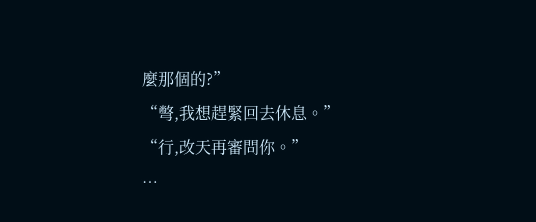麼那個的?”
“彆,我想趕緊回去休息。”
“行,改天再審問你。”
…